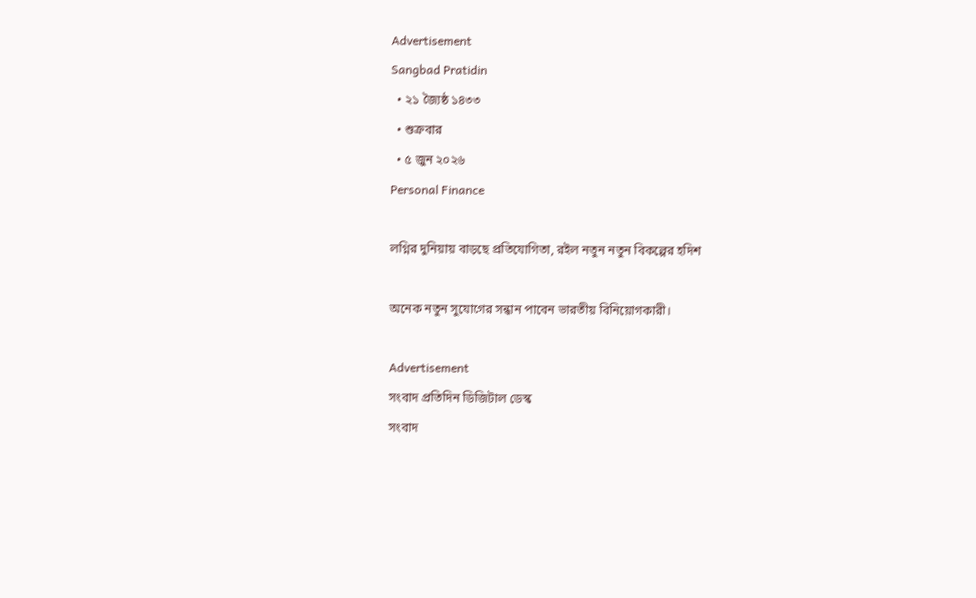Advertisement
Sangbad Pratidin
  • ২১ জ্যৈষ্ঠ ১৪৩৩
  • শুক্রবার
  • ৫ জুন ২০২৬
Personal Finance

লগ্নির দুনিয়ায় বাড়ছে প্রতিযোগিতা, রইল নতুন নতুন বিকল্পের হদিশ

অনেক নতুন সুযোগের সন্ধান পাবেন ভারতীয় বিনিয়োগকারী।

Advertisement
সংবাদ প্রতিদিন ডিজিটাল ডেস্ক
সংবাদ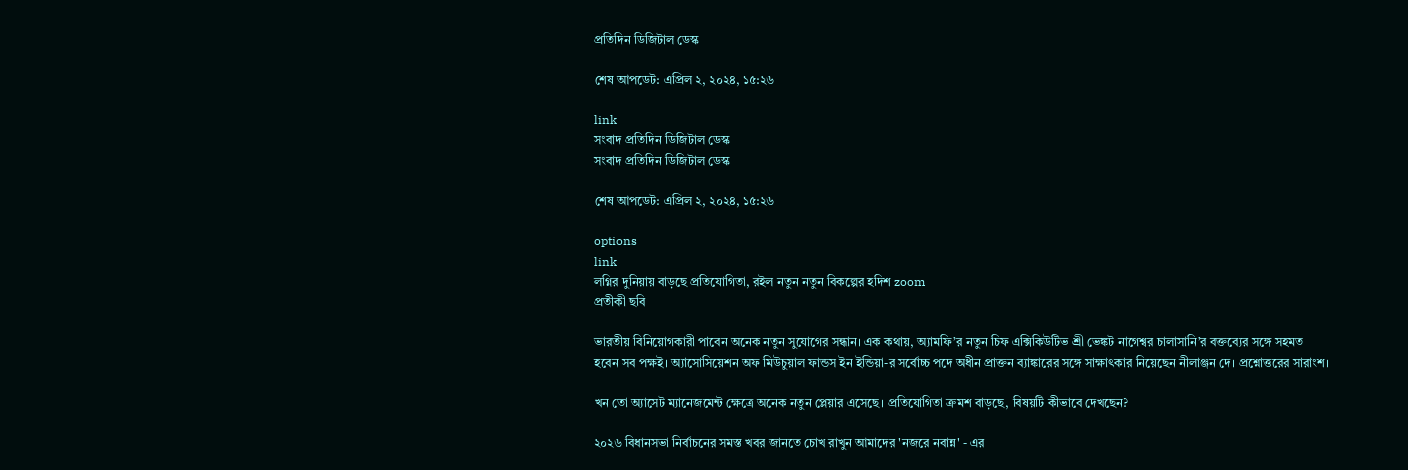প্রতিদিন ডিজিটাল ডেস্ক

শেষ আপডেট: এপ্রিল ২, ২০২৪, ১৫:২৬

link
সংবাদ প্রতিদিন ডিজিটাল ডেস্ক
সংবাদ প্রতিদিন ডিজিটাল ডেস্ক

শেষ আপডেট: এপ্রিল ২, ২০২৪, ১৫:২৬

options
link
লগ্নির দুনিয়ায় বাড়ছে প্রতিযোগিতা, রইল নতুন নতুন বিকল্পের হদিশ zoom
প্রতীকী ছবি

ভারতীয় বিনিয়োগকারী পাবেন অনেক নতুন সুযোগের সন্ধান। এক কথায়, অ‌্যামফি’র নতুন চিফ এক্সিকিউটিভ শ্রী ভেঙ্কট নাগেশ্বর চালাসানি’র বক্তব্যের সঙ্গে সহমত হবেন সব পক্ষই। অ‌্যাসোসিয়েশন অফ মিউচুয়াল ফান্ডস ইন ইন্ডিয়া-র সর্বোচ্চ পদে অধীন প্রাক্তন ব‌্যাঙ্কারের সঙ্গে সাক্ষাৎকার নিয়েছেন নীলাঞ্জন দে। প্রশ্নোত্তরের সারাংশ।

খন তো অ‌্যাসেট ম‌্যানেজমেন্ট ক্ষেত্রে অনেক নতুন প্লেয়ার এসেছে। প্রতিযোগিতা ক্রমশ বাড়ছে, বিষয়টি কীভাবে দেখছেন?

২০২৬ বিধানসভা নির্বাচনের সমস্ত খবর জানতে চোখ রাখুন আমাদের 'নজরে নবান্ন' - এর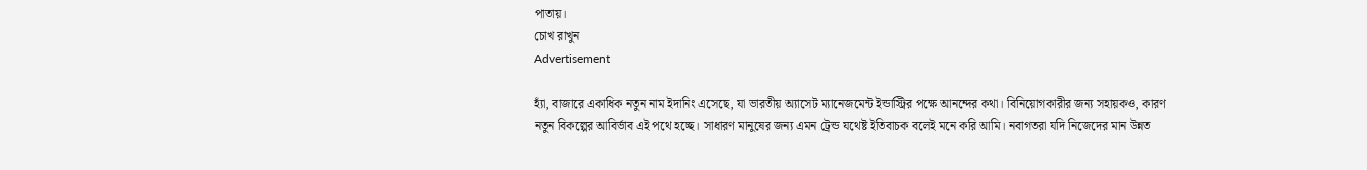পাতায়।
চোখ রাখুন
Advertisement

হ্যাঁ, বাজারে একাধিক নতুন নাম ইদানিং এসেছে, যা ভারতীয় অ‌্যাসেট ম‌্যানেজমেন্ট ইন্ডাস্ট্রির পক্ষে আনন্দের কথা। বিনিয়োগকারীর জন‌্য সহায়কও, কারণ নতুন বিকল্পের আবির্ভাব এই পথে হচ্ছে। সাধারণ মানুষের জন‌্য এমন ট্রেন্ড যথেষ্ট ইতিবাচক বলেই মনে করি আমি। নবাগতরা যদি নিজেদের মান উন্নত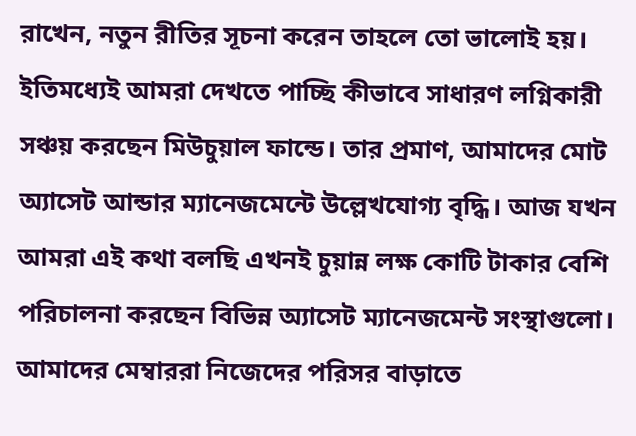রাখেন, নতুন রীতির সূচনা করেন তাহলে তো ভালোই হয়। ইতিমধ্যেই আমরা দেখতে পাচ্ছি কীভাবে সাধারণ লগ্নিকারী সঞ্চয় করছেন মিউচুয়াল ফান্ডে। তার প্রমাণ, আমাদের মোট অ‌্যাসেট আন্ডার ম‌্যানেজমেন্টে উল্লেখযোগ‌্য বৃদ্ধি। আজ যখন আমরা এই কথা বলছি এখনই চুয়ান্ন লক্ষ কোটি টাকার বেশি পরিচালনা করছেন বিভিন্ন অ‌্যাসেট ম‌্যানেজমেন্ট সংস্থাগুলো। আমাদের মেম্বাররা নিজেদের পরিসর বাড়াতে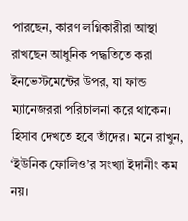পারছেন, কারণ লগ্নিকারীরা আস্থা রাখছেন আধুনিক পদ্ধতিতে করা ইনভেস্টমেন্টের উপর, যা ফান্ড ম‌্যানেজররা পরিচালনা করে থাকেন। হিসাব দেখতে হবে তাঁদের। মনে রাখুন, ‘ইউনিক ফোলিও’র সংখ‌্যা ইদানীং কম নয়।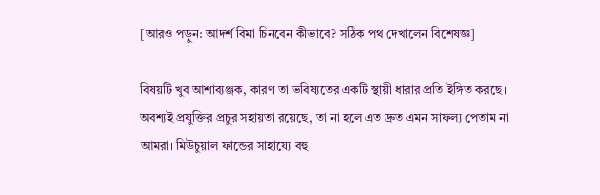[আরও পড়ুন: আদর্শ বিমা চিনবেন কীভাবে? সঠিক পথ দেখালেন বিশেষজ্ঞ]

বিষয়টি খুব আশাব‌্যঞ্জক, কারণ তা ভবিষ‌্যতের একটি স্থায়ী ধারার প্রতি ইঙ্গিত করছে। অবশ‌্যই প্রযুক্তির প্রচুর সহায়তা রয়েছে, তা না হলে এত দ্রুত এমন সাফল‌্য পেতাম না আমরা। মিউচুয়াল ফান্ডের সাহায্যে বহু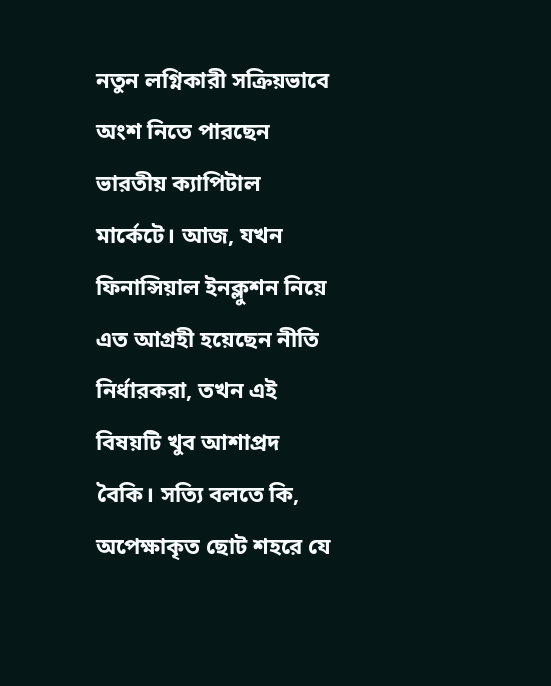নতুন লগ্নিকারী সক্রিয়ভাবে অংশ নিতে পারছেন ভারতীয় ক‌্যাপিটাল মার্কেটে। আজ, যখন ফিনান্সিয়াল ইনক্লুশন নিয়ে এত আগ্রহী হয়েছেন নীতি নির্ধারকরা, তখন এই বিষয়টি খুব আশাপ্রদ বৈকি। সত্যি বলতে কি, অপেক্ষাকৃত ছোট শহরে যে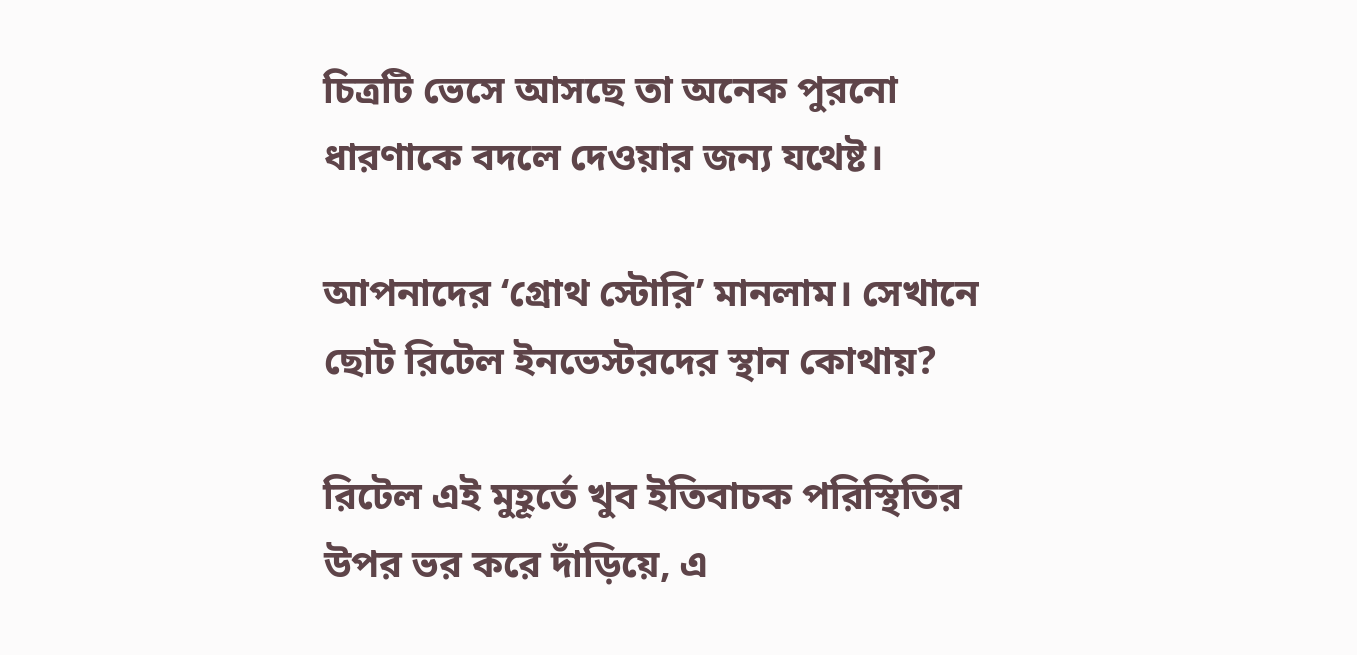চিত্রটি ভেসে আসছে তা অনেক পুরনো ধারণাকে বদলে দেওয়ার জন‌্য যথেষ্ট।

আপনাদের ‘গ্রোথ স্টোরি’ মানলাম। সেখানে ছোট রিটেল ইনভেস্টরদের স্থান কোথায়?

রিটেল এই মুহূর্তে খুব ইতিবাচক পরিস্থিতির উপর ভর করে দাঁড়িয়ে, এ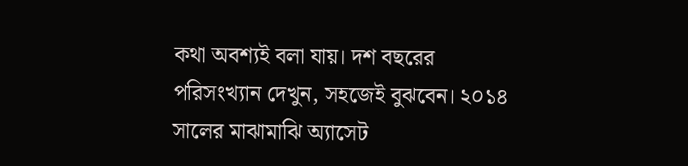কথা অবশ‌্যই বলা যায়। দশ বছরের পরিসংখ‌্যান দেখুন, সহজেই বুঝবেন। ২০১৪ সালের মাঝামাঝি অ‌্যাসেট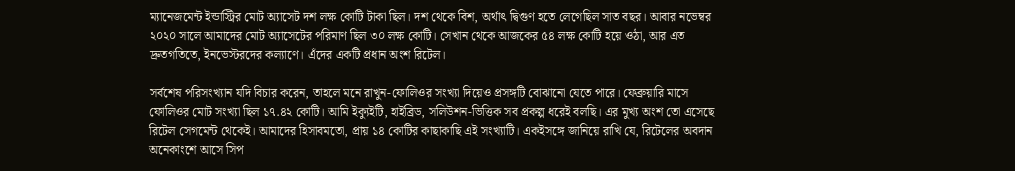ম‌্যানেজমেন্ট ইন্ডাস্ট্রির মোট অ‌্যাসেট দশ লক্ষ কোটি টাকা ছিল। দশ থেকে বিশ, অর্থাৎ দ্বিগুণ হতে লেগেছিল সাত বছর। আবার নভেম্বর ২০২০ সালে আমাদের মোট অ‌্যাসেটের পরিমাণ ছিল ৩০ লক্ষ কোটি। সেখান থেকে আজকের ৫৪ লক্ষ কোটি হয়ে ওঠা, আর এত দ্রুতগতিতে, ইনভেস্টরদের কল‌্যাণে। এঁদের একটি প্রধান অংশ রিটেল।

সর্বশেষ পরিসংখ‌্যান যদি বিচার করেন, তাহলে মনে রাখুন-ফোলিওর সংখ‌্যা দিয়েও প্রসঙ্গটি বোঝানো যেতে পারে। ফেব্রুয়ারি মাসে ফোলিওর মোট সংখ‌্যা ছিল ১৭.৪২ কোটি। আমি ইক্যুইটি, হাইব্রিড, সলিউশন-ভিত্তিক সব প্রকল্প ধরেই বলছি। এর মুখ‌্য অংশ তো এসেছে রিটেল সেগমেন্ট থেকেই। আমাদের হিসাবমতো, প্রায় ১৪ কোটির কাছাকাছি এই সংখ‌্যাটি। একইসঙ্গে জানিয়ে রাখি যে, রিটেলের অবদান অনেকাংশে আসে সিপ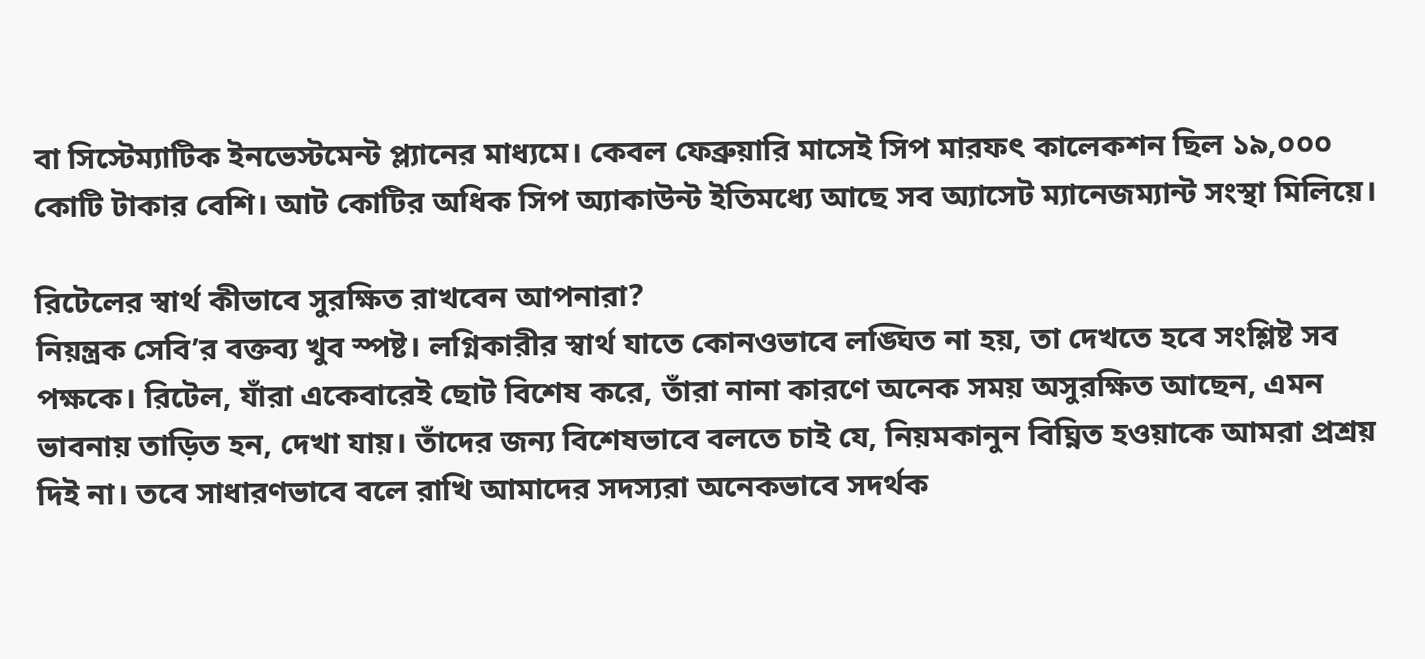বা সিস্টেম‌্যাটিক ইনভেস্টমেন্ট প্ল‌্যানের মাধ‌্যমে। কেবল ফেব্রুয়ারি মাসেই সিপ মারফৎ কালেকশন ছিল ১৯,০০০ কোটি টাকার বেশি। আট কোটির অধিক সিপ অ‌্যাকাউন্ট ইতিমধ্যে আছে সব অ‌্যাসেট ম‌্যানেজম‌্যান্ট সংস্থা মিলিয়ে।

রিটেলের স্বার্থ কীভাবে সুরক্ষিত রাখবেন আপনারা?
নিয়ন্ত্রক সেবি’র বক্তব‌্য খুব স্পষ্ট। লগ্নিকারীর স্বার্থ যাতে কোনওভাবে লঙ্ঘিত না হয়, তা দেখতে হবে সংশ্লিষ্ট সব পক্ষকে। রিটেল, যাঁরা একেবারেই ছোট বিশেষ করে, তাঁরা নানা কারণে অনেক সময় অসুরক্ষিত আছেন, এমন ভাবনায় তাড়িত হন, দেখা যায়। তাঁদের জন‌্য বিশেষভাবে বলতে চাই যে, নিয়মকানুন বিঘ্নিত হওয়াকে আমরা প্রশ্রয় দিই না। তবে সাধারণভাবে বলে রাখি আমাদের সদস‌্যরা অনেকভাবে সদর্থক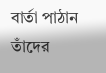বার্তা পাঠান তাঁদের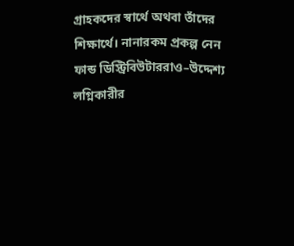গ্রাহকদের স্বার্থে অথবা তাঁদের শিক্ষার্থে। নানারকম প্রকল্প নেন ফান্ড ডিস্ট্রিবিউটাররাও–উদ্দেশ‌্য লগ্নিকারীর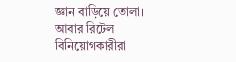জ্ঞান বাড়িয়ে তোলা। আবার রিটেল বিনিয়োগকারীরা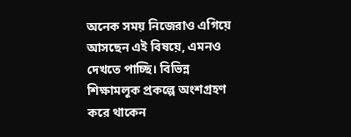অনেক সময় নিজেরাও এগিয়ে আসছেন এই বিষয়ে, এমনও দেখতে পাচ্ছি। বিভিন্ন শিক্ষামলূক প্রকল্পে অংশগ্রহণ করে থাকেন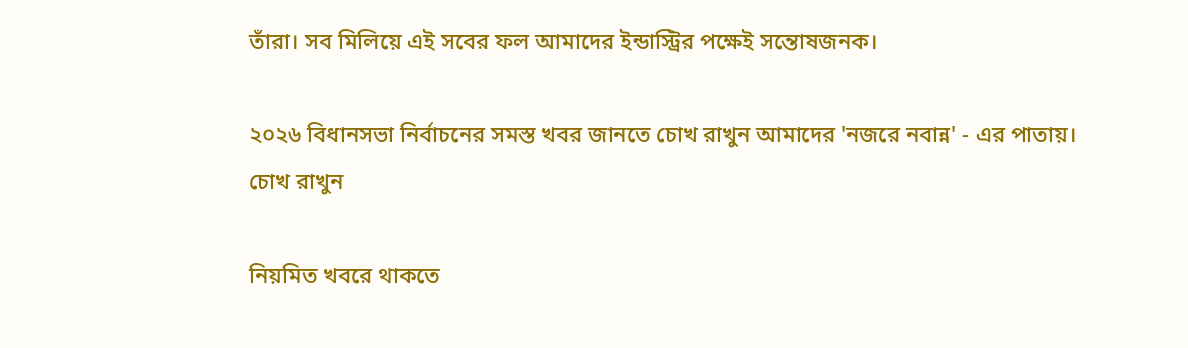তাঁরা। সব মিলিয়ে এই সবের ফল আমাদের ইন্ডাস্ট্রির পক্ষেই সন্তোষজনক।

২০২৬ বিধানসভা নির্বাচনের সমস্ত খবর জানতে চোখ রাখুন আমাদের 'নজরে নবান্ন' - এর পাতায়।
চোখ রাখুন

নিয়মিত খবরে থাকতে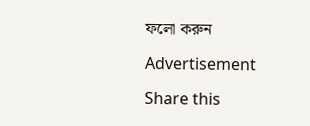ফলো করুন

Advertisement

Share this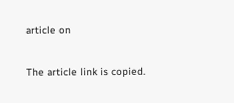article on

The article link is copied.